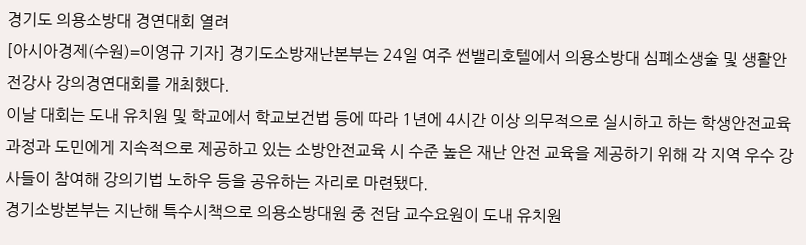경기도 의용소방대 경연대회 열려
[아시아경제(수원)=이영규 기자] 경기도소방재난본부는 24일 여주 썬밸리호텔에서 의용소방대 심폐소생술 및 생활안전강사 강의경연대회를 개최했다.
이날 대회는 도내 유치원 및 학교에서 학교보건법 등에 따라 1년에 4시간 이상 의무적으로 실시하고 하는 학생안전교육과정과 도민에게 지속적으로 제공하고 있는 소방안전교육 시 수준 높은 재난 안전 교육을 제공하기 위해 각 지역 우수 강사들이 참여해 강의기법 노하우 등을 공유하는 자리로 마련됐다.
경기소방본부는 지난해 특수시책으로 의용소방대원 중 전담 교수요원이 도내 유치원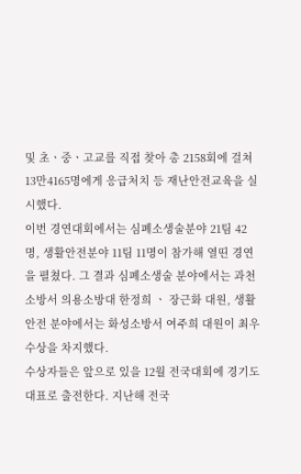및 초ㆍ중ㆍ고교를 직접 찾아 총 2158회에 걸쳐 13만4165명에게 응급처치 등 재난안전교육을 실시했다.
이번 경연대회에서는 심폐소생술분야 21팀 42명, 생활안전분야 11팀 11명이 참가해 열띤 경연을 펼쳤다. 그 결과 심폐소생술 분야에서는 과천소방서 의용소방대 한정희 ㆍ 장근화 대원, 생활안전 분야에서는 화성소방서 여주희 대원이 최우수상을 차지했다.
수상자들은 앞으로 있을 12월 전국대회에 경기도 대표로 출전한다. 지난해 전국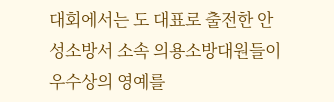대회에서는 도 대표로 출전한 안성소방서 소속 의용소방대원들이 우수상의 영예를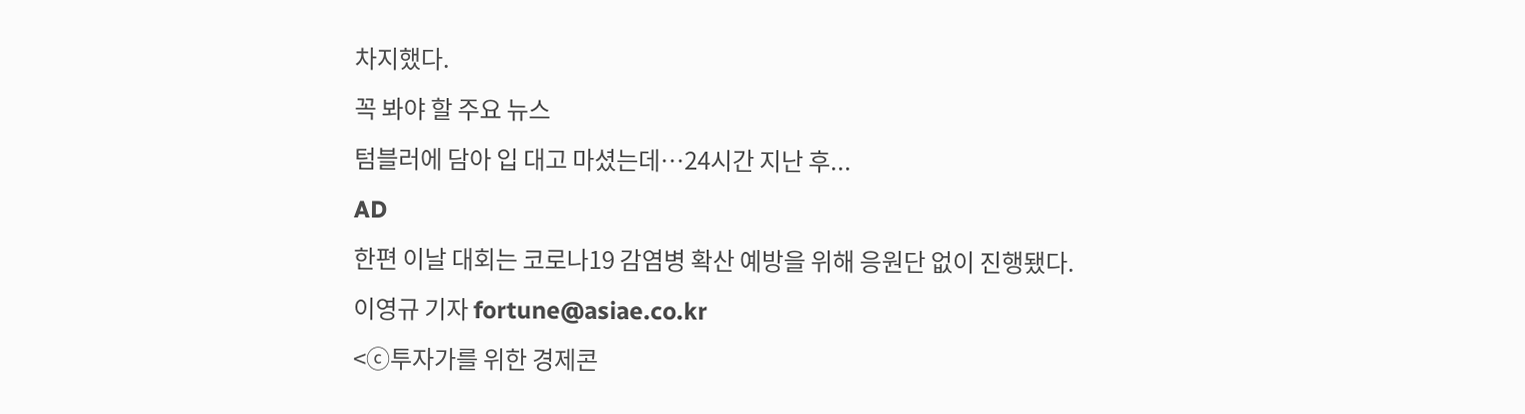차지했다.
꼭 봐야 할 주요 뉴스
텀블러에 담아 입 대고 마셨는데…24시간 지난 후...
AD
한편 이날 대회는 코로나19 감염병 확산 예방을 위해 응원단 없이 진행됐다.
이영규 기자 fortune@asiae.co.kr
<ⓒ투자가를 위한 경제콘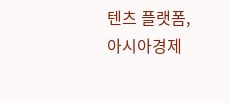텐츠 플랫폼, 아시아경제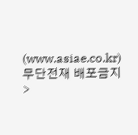(www.asiae.co.kr) 무단전재 배포금지>